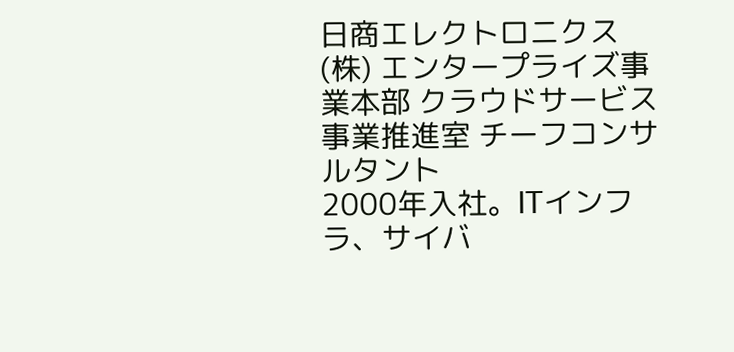日商エレクトロニクス(株) エンタープライズ事業本部 クラウドサービス事業推進室 チーフコンサルタント
2000年入社。ITインフラ、サイバ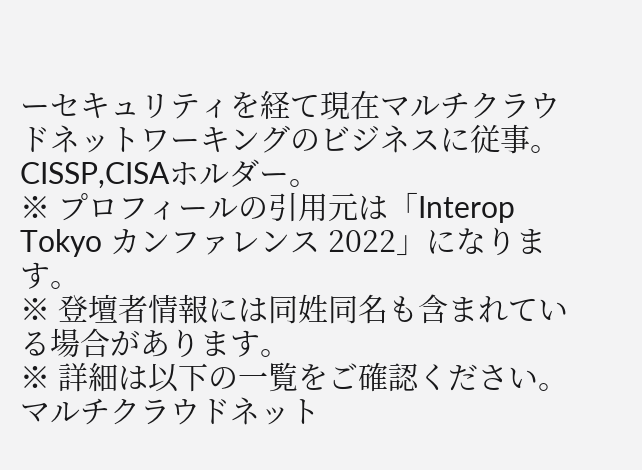ーセキュリティを経て現在マルチクラウドネットワーキングのビジネスに従事。CISSP,CISAホルダー。
※ プロフィールの引用元は「Interop Tokyo カンファレンス 2022」になります。
※ 登壇者情報には同姓同名も含まれている場合があります。
※ 詳細は以下の一覧をご確認ください。
マルチクラウドネット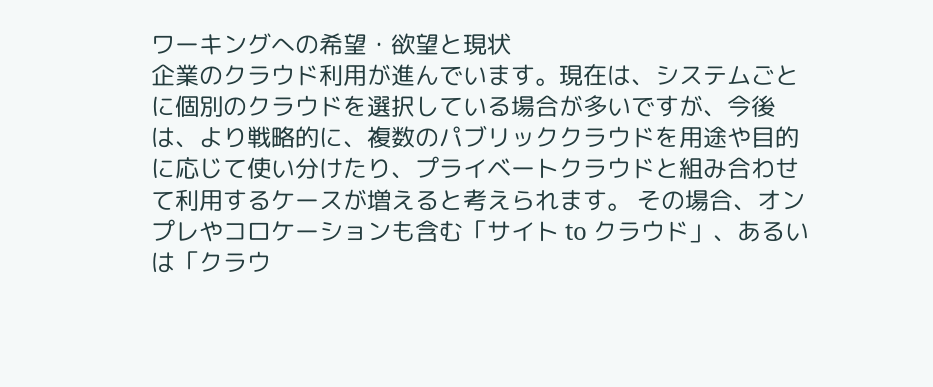ワーキングへの希望・欲望と現状
企業のクラウド利用が進んでいます。現在は、システムごとに個別のクラウドを選択している場合が多いですが、今後は、より戦略的に、複数のパブリッククラウドを用途や目的に応じて使い分けたり、プライベートクラウドと組み合わせて利用するケースが増えると考えられます。 その場合、オンプレやコロケーションも含む「サイト to クラウド」、あるいは「クラウ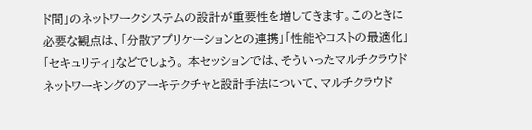ド間」のネットワークシステムの設計が重要性を増してきます。このときに必要な観点は、「分散アプリケーションとの連携」「性能やコストの最適化」「セキュリティ」などでしょう。 本セッションでは、そういったマルチクラウドネットワーキングのアーキテクチャと設計手法について、マルチクラウド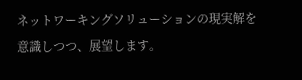ネットワーキングソリューションの現実解を意識しつつ、展望します。